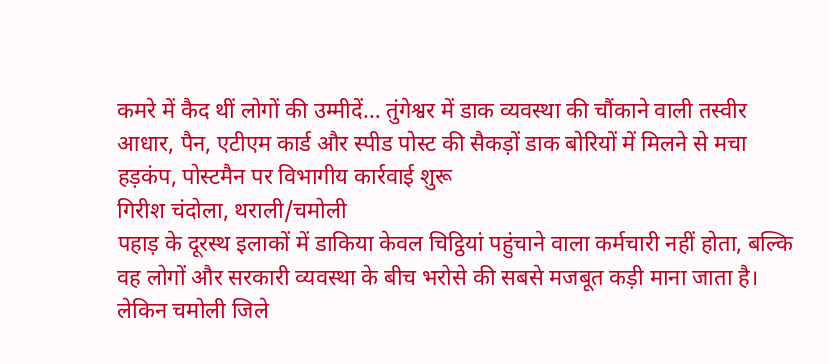कमरे में कैद थीं लोगों की उम्मीदें… तुंगेश्वर में डाक व्यवस्था की चौंकाने वाली तस्वीर
आधार, पैन, एटीएम कार्ड और स्पीड पोस्ट की सैकड़ों डाक बोरियों में मिलने से मचा हड़कंप, पोस्टमैन पर विभागीय कार्रवाई शुरू
गिरीश चंदोला, थराली/चमोली
पहाड़ के दूरस्थ इलाकों में डाकिया केवल चिट्ठियां पहुंचाने वाला कर्मचारी नहीं होता, बल्कि वह लोगों और सरकारी व्यवस्था के बीच भरोसे की सबसे मजबूत कड़ी माना जाता है। लेकिन चमोली जिले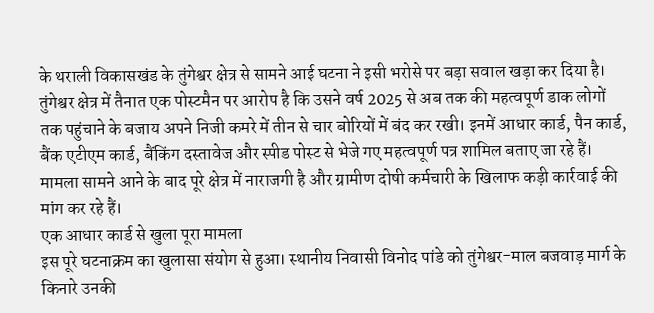के थराली विकासखंड के तुंगेश्वर क्षेत्र से सामने आई घटना ने इसी भरोसे पर बड़ा सवाल खड़ा कर दिया है।
तुंगेश्वर क्षेत्र में तैनात एक पोस्टमैन पर आरोप है कि उसने वर्ष 2025 से अब तक की महत्वपूर्ण डाक लोगों तक पहुंचाने के बजाय अपने निजी कमरे में तीन से चार बोरियों में बंद कर रखी। इनमें आधार कार्ड, पैन कार्ड, बैंक एटीएम कार्ड, बैंकिंग दस्तावेज और स्पीड पोस्ट से भेजे गए महत्वपूर्ण पत्र शामिल बताए जा रहे हैं। मामला सामने आने के बाद पूरे क्षेत्र में नाराजगी है और ग्रामीण दोषी कर्मचारी के खिलाफ कड़ी कार्रवाई की मांग कर रहे हैं।
एक आधार कार्ड से खुला पूरा मामला
इस पूरे घटनाक्रम का खुलासा संयोग से हुआ। स्थानीय निवासी विनोद पांडे को तुंगेश्वर-माल बजवाड़ मार्ग के किनारे उनकी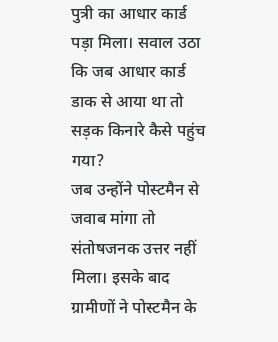पुत्री का आधार कार्ड पड़ा मिला। सवाल उठा कि जब आधार कार्ड डाक से आया था तो सड़क किनारे कैसे पहुंच गया?
जब उन्होंने पोस्टमैन से जवाब मांगा तो संतोषजनक उत्तर नहीं मिला। इसके बाद ग्रामीणों ने पोस्टमैन के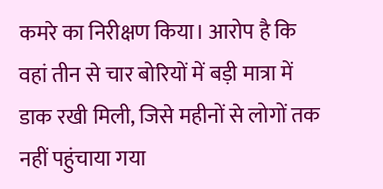कमरे का निरीक्षण किया। आरोप है कि वहां तीन से चार बोरियों में बड़ी मात्रा में डाक रखी मिली, जिसे महीनों से लोगों तक नहीं पहुंचाया गया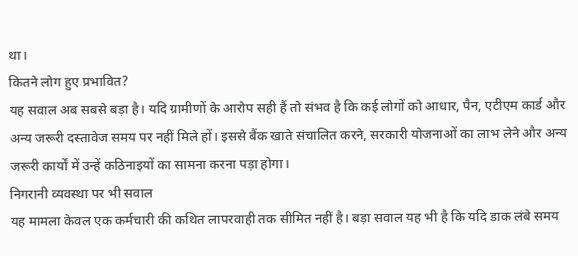था।
कितने लोग हुए प्रभावित?
यह सवाल अब सबसे बड़ा है। यदि ग्रामीणों के आरोप सही हैं तो संभव है कि कई लोगों को आधार, पैन, एटीएम कार्ड और अन्य जरूरी दस्तावेज समय पर नहीं मिले हों। इससे बैंक खाते संचालित करने, सरकारी योजनाओं का लाभ लेने और अन्य जरूरी कार्यों में उन्हें कठिनाइयों का सामना करना पड़ा होगा।
निगरानी व्यवस्था पर भी सवाल
यह मामला केवल एक कर्मचारी की कथित लापरवाही तक सीमित नहीं है। बड़ा सवाल यह भी है कि यदि डाक लंबे समय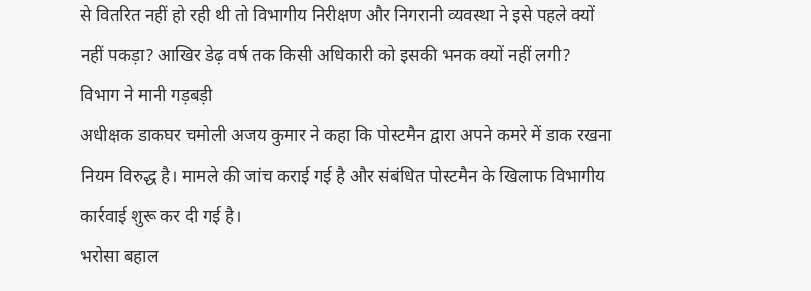से वितरित नहीं हो रही थी तो विभागीय निरीक्षण और निगरानी व्यवस्था ने इसे पहले क्यों नहीं पकड़ा? आखिर डेढ़ वर्ष तक किसी अधिकारी को इसकी भनक क्यों नहीं लगी?
विभाग ने मानी गड़बड़ी
अधीक्षक डाकघर चमोली अजय कुमार ने कहा कि पोस्टमैन द्वारा अपने कमरे में डाक रखना नियम विरुद्ध है। मामले की जांच कराई गई है और संबंधित पोस्टमैन के खिलाफ विभागीय कार्रवाई शुरू कर दी गई है।
भरोसा बहाल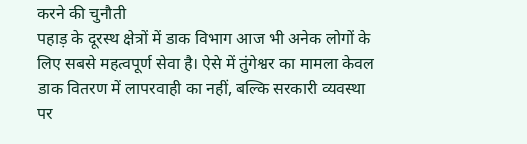करने की चुनौती
पहाड़ के दूरस्थ क्षेत्रों में डाक विभाग आज भी अनेक लोगों के लिए सबसे महत्वपूर्ण सेवा है। ऐसे में तुंगेश्वर का मामला केवल डाक वितरण में लापरवाही का नहीं, बल्कि सरकारी व्यवस्था पर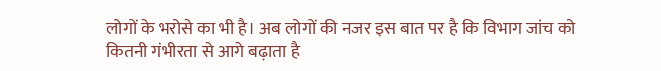लोगों के भरोसे का भी है। अब लोगों की नजर इस बात पर है कि विभाग जांच को कितनी गंभीरता से आगे बढ़ाता है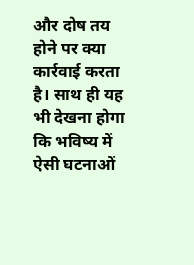और दोष तय होने पर क्या कार्रवाई करता है। साथ ही यह भी देखना होगा कि भविष्य में ऐसी घटनाओं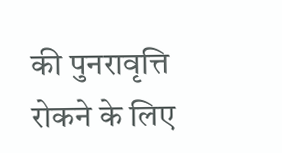की पुनरावृत्ति रोकने के लिए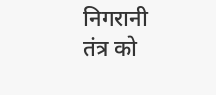निगरानी तंत्र को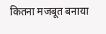कितना मजबूत बनाया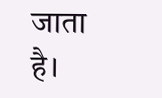जाता है।